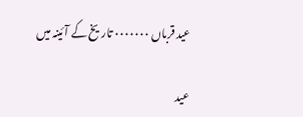عید قرباں ٠٠٠٠٠٠٠ تاریخ کے آئینہ میں

عید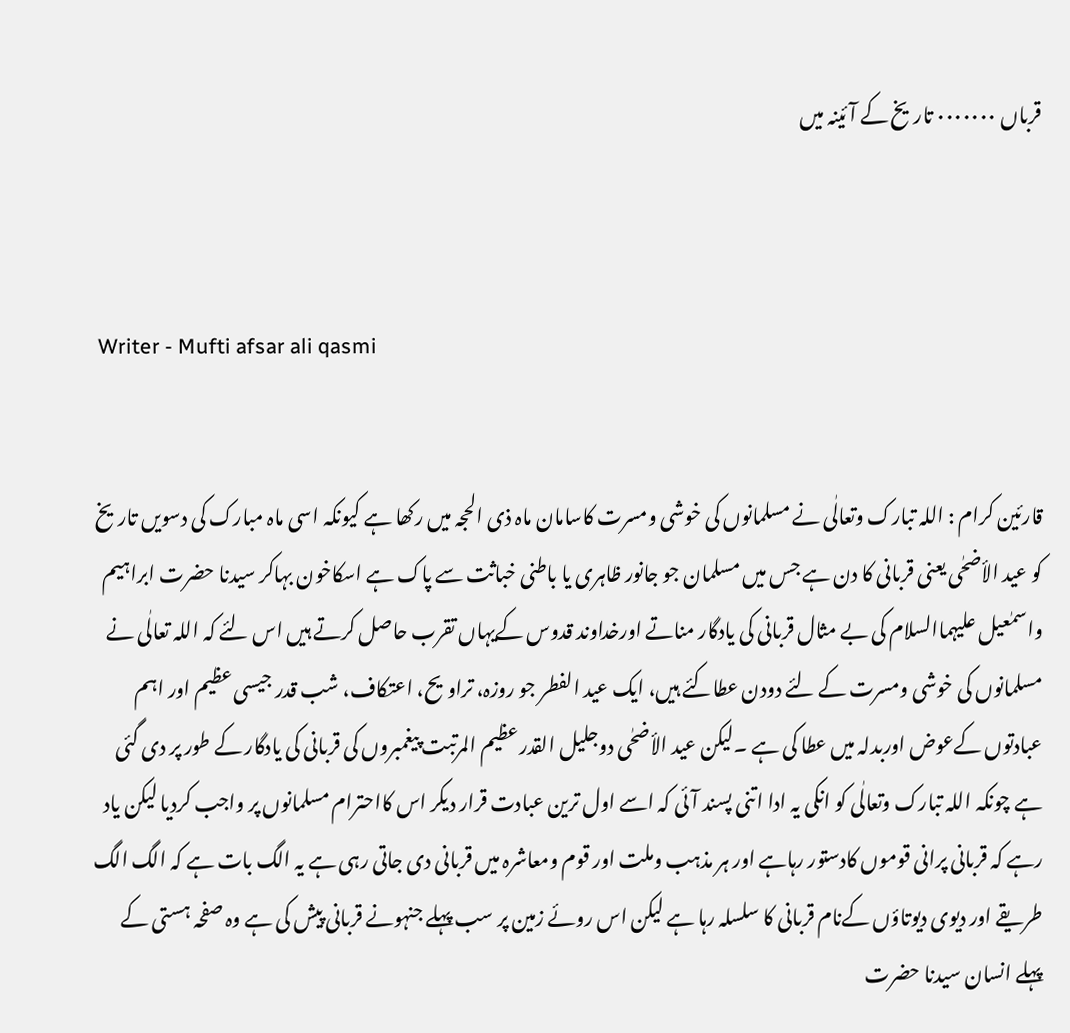قرباں ٠٠٠٠٠٠٠ تاریخ کے آئینہ میں



 Writer - Mufti afsar ali qasmi


قارئین کرام : اللہ تبارک وتعالٰی نے مسلمانوں کی خوشی ومسرت کاسامان ماہ ذی الحجہ میں رکھا ہے کیونکہ اسی ماہ مبارک کی دسویں تاریخ کو عید الأضحٰی یعنی قربانی کا دن ہے جس میں مسلمان جو جانور ظاہری یا باطنی خباثت سے پاک ہے اسکاخون بہاکر سیدنا حضرت ابراہیم واسمٰعیل علیہماالسلام کی بے مثال قربانی کی یادگار مناتے اورخداوند قدوس کےیہاں تقرب حاصل کرتے ہیں اس لئے کہ اللہ تعالٰی نے مسلمانوں کی خوشی ومسرت کے لئے دودن عطاکئے ہیں، ایک عید الفطر جو روزہ، تراویح، اعتکاف، شب قدر جیسی عظیم اور اہم عبادتوں کےعوض اوربدلہ میں عطا کی ہے ۔لیکن عید الأضحٰی دوجلیل القدر عظیم المرتبت پیغمبروں کی قربانی کی یادگار کے طور پر دی گئی ہے چونکہ اللہ تبارک وتعالٰی کو انکی یہ ادا اتنی پسند آئی کہ اسے اول ترین عبادت قرار دیکر اس کااحترام مسلمانوں پر واجب کردیا لیکن یاد رہے کہ قربانی پرانی قوموں کادستور رہاہے اور ہر مذہب وملت اور قوم ومعاشرہ میں قربانی دی جاتی رہی ہے یہ الگ بات ہے کہ الگ الگ طریقے اور دیوی دیوتاؤں کےنام قربانی کا سلسلہ رہا ہے لیکن اس روئے زمین پر سب پہلے جنہونے قربانی پیش کی ہے وہ صفحہ ہستی کے پہلے انسان سیدنا حضرت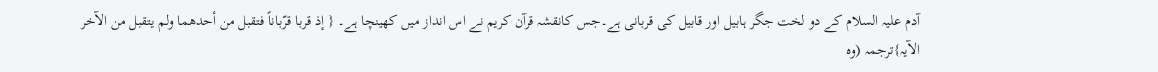آدم علیہ السلام کے دو لخت جگر ہابیل اور قابیل کی قربانی ہے۔جس کانقشہ قرآن کریم نے اس انداز میں کھینچا ہے۔ { إذ قربا قرّباناً فتقبل من أحدھما ولم یتقبل من الآخر الآیہ}ترجمہ (وہ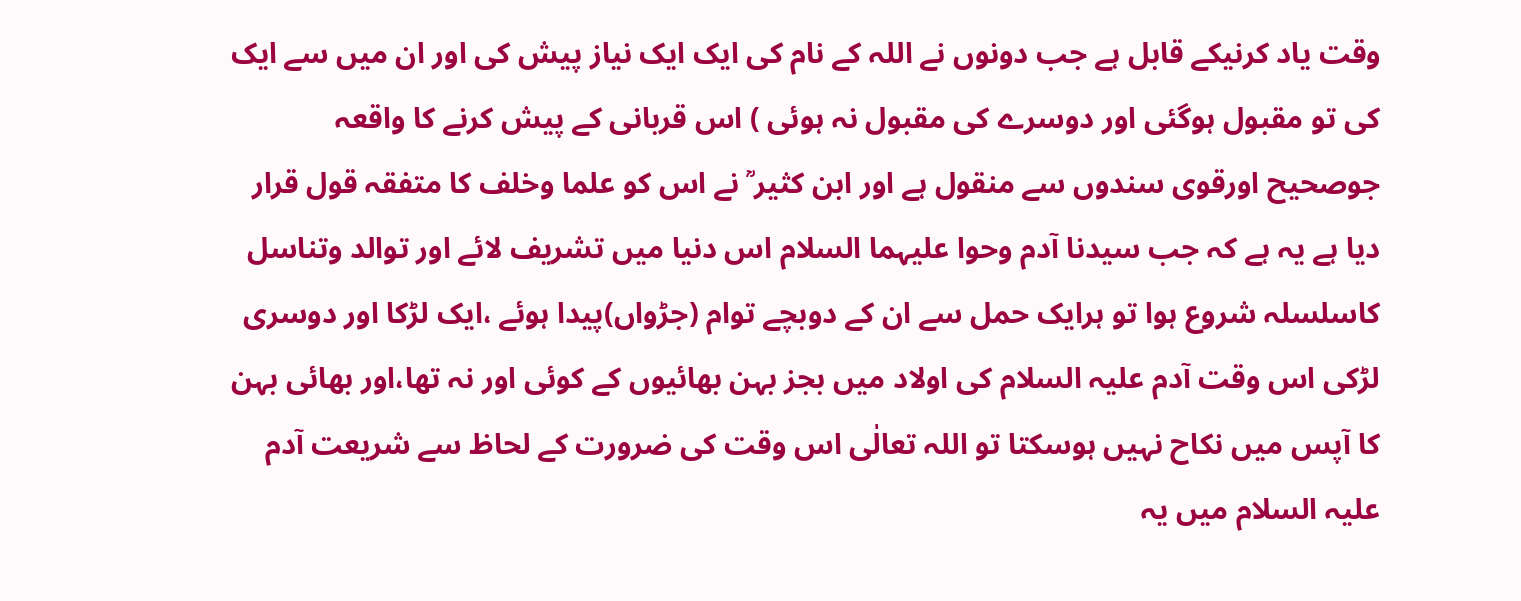وقت یاد کرنیکے قابل ہے جب دونوں نے اللہ کے نام کی ایک ایک نیاز پیش کی اور ان میں سے ایک کی تو مقبول ہوگئی اور دوسرے کی مقبول نہ ہوئی ) اس قربانی کے پیش کرنے کا واقعہ جوصحیح اورقوی سندوں سے منقول ہے اور ابن کثیر ؒ نے اس کو علما وخلف کا متفقہ قول قرار دیا ہے یہ ہے کہ جب سیدنا آدم وحوا علیہما السلام اس دنیا میں تشریف لائے اور توالد وتناسل کاسلسلہ شروع ہوا تو ہرایک حمل سے ان کے دوبچے توام (جڑواں)پیدا ہوئے ،ایک لڑکا اور دوسری لڑکی اس وقت آدم علیہ السلام کی اولاد میں بجز بہن بھائیوں کے کوئی اور نہ تھا،اور بھائی بہن کا آپس میں نکاح نہیں ہوسکتا تو اللہ تعالٰی اس وقت کی ضرورت کے لحاظ سے شریعت آدم علیہ السلام میں یہ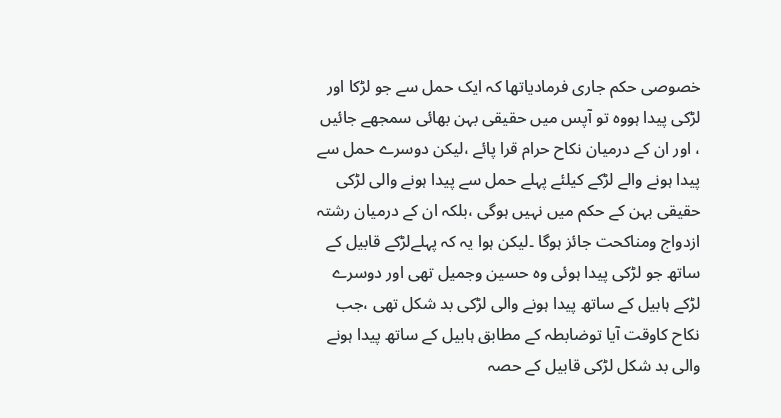خصوصی حکم جاری فرمادیاتھا کہ ایک حمل سے جو لڑکا اور لڑکی پیدا ہووہ تو آپس میں حقیقی بہن بھائی سمجھے جائیں ، اور ان کے درمیان نکاح حرام قرا پائے ،لیکن دوسرے حمل سے پیدا ہونے والے لڑکے کیلئے پہلے حمل سے پیدا ہونے والی لڑکی حقیقی بہن کے حکم میں نہیں ہوگی ،بلکہ ان کے درمیان رشتہ ازدواج ومناکحت جائز ہوگا ۔لیکن ہوا یہ کہ پہلےلڑکے قابیل کے ساتھ جو لڑکی پیدا ہوئی وہ حسین وجمیل تھی اور دوسرے لڑکے ہابیل کے ساتھ پیدا ہونے والی لڑکی بد شکل تھی ،جب نکاح کاوقت آیا توضابطہ کے مطابق ہابیل کے ساتھ پیدا ہونے والی بد شکل لڑکی قابیل کے حصہ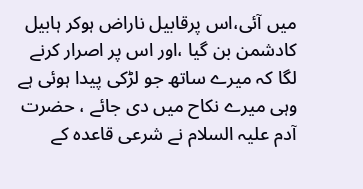میں آئی،اس پرقابیل ناراض ہوکر ہابیل کادشمن بن گیا ،اور اس پر اصرار کرنے لگا کہ میرے ساتھ جو لڑکی پیدا ہوئی ہے وہی میرے نکاح میں دی جائے ، حضرت آدم علیہ السلام نے شرعی قاعدہ کے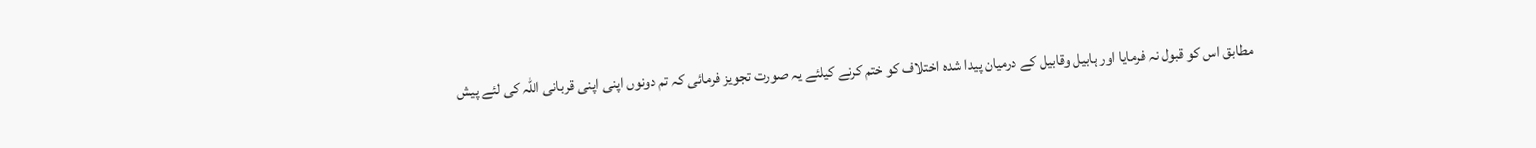مطابق اس کو قبول نہ فرمایا اور ہابیل وقابیل کے درمیان پیدا شدہ اختلاف کو ختم کرنے کیلئے یہ صورت تجویز فرمائی کہ تم دونوں اپنی اپنی قربانی اللہ کی لئے پیش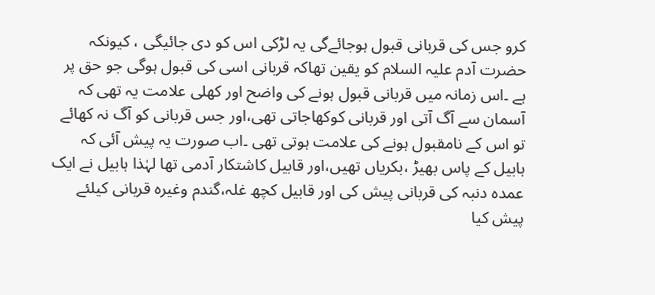کرو جس کی قربانی قبول ہوجائےگی یہ لڑکی اس کو دی جائیگی ، کیونکہ حضرت آدم علیہ السلام کو یقین تھاکہ قربانی اسی کی قبول ہوگی جو حق پر ہے ۔اس زمانہ میں قربانی قبول ہونے کی واضح اور کھلی علامت یہ تھی کہ آسمان سے آگ آتی اور قربانی کوکھاجاتی تھی،اور جس قربانی کو آگ نہ کھائے تو اس کے نامقبول ہونے کی علامت ہوتی تھی ۔اب صورت یہ پیش آئی کہ ہابیل کے پاس بھیڑ ،بکریاں تھیں،اور قابیل کاشتکار آدمی تھا لہٰذا ہابیل نے ایک عمدہ دنبہ کی قربانی پیش کی اور قابیل کچھ غلہ،گندم وغیرہ قربانی کیلئے پیش کیا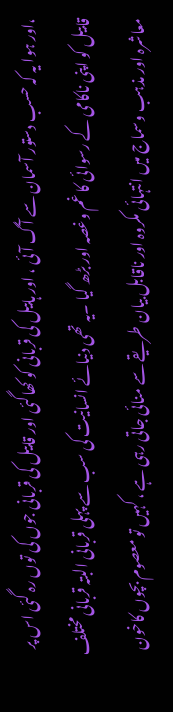،اور ہوا یہ کہ حسب دستور آسمان سے آگ آئی ، اور ہابیل کی قربانی کو کھاگئی اور قابیل کی قربانی جوں کی توں رہ گئی اس پر قابیل کو اپنی ناکامی کے رسوائی کا غم وغصہ اور بڑھ گیا ۔یہ تھی دنیائے انسانیت کی سب سے پہلی قربانی البتہ قربانی مختلف معاشرہ اور مذہب وسماج میں انتہائی مکروہ اور ناقابل بیان طریقے سے منائی جاتی رہی ہے ، کہیں تو معصوم بچوں کاخون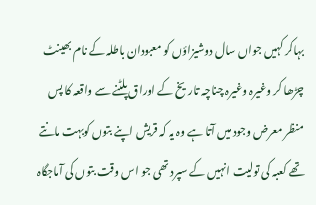بہاکر کہیں جواں سال دوشیزاؤں کو معبودان باطلہ کے نام بھینٹ چڑھا کر وغیرہ وغیرہ چناچہ تاریخ کے اوراق پلٹنے سے واقعہ کا پس منظر معرض وجود میں آتا ہے وہ یہ کہ قریش اپنے بتوں کوبہت مانتے تھے کعبہ کی تولیت انہیں کے سپرد تھی جو اس وقت بتوں کی آماجگاہ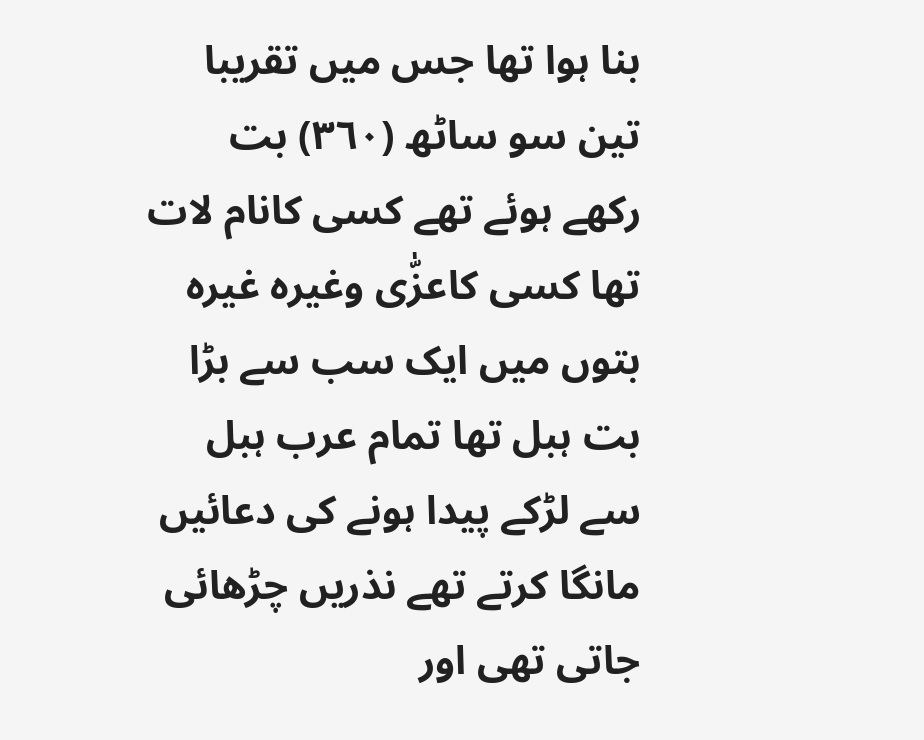بنا ہوا تھا جس میں تقریبا تین سو ساٹھ (٣٦٠) بت رکھے ہوئے تھے کسی کانام لات تھا کسی کاعزّٰی وغیرہ غیرہ بتوں میں ایک سب سے بڑا بت ہبل تھا تمام عرب ہبل سے لڑکے پیدا ہونے کی دعائیں مانگا کرتے تھے نذریں چڑھائی جاتی تھی اور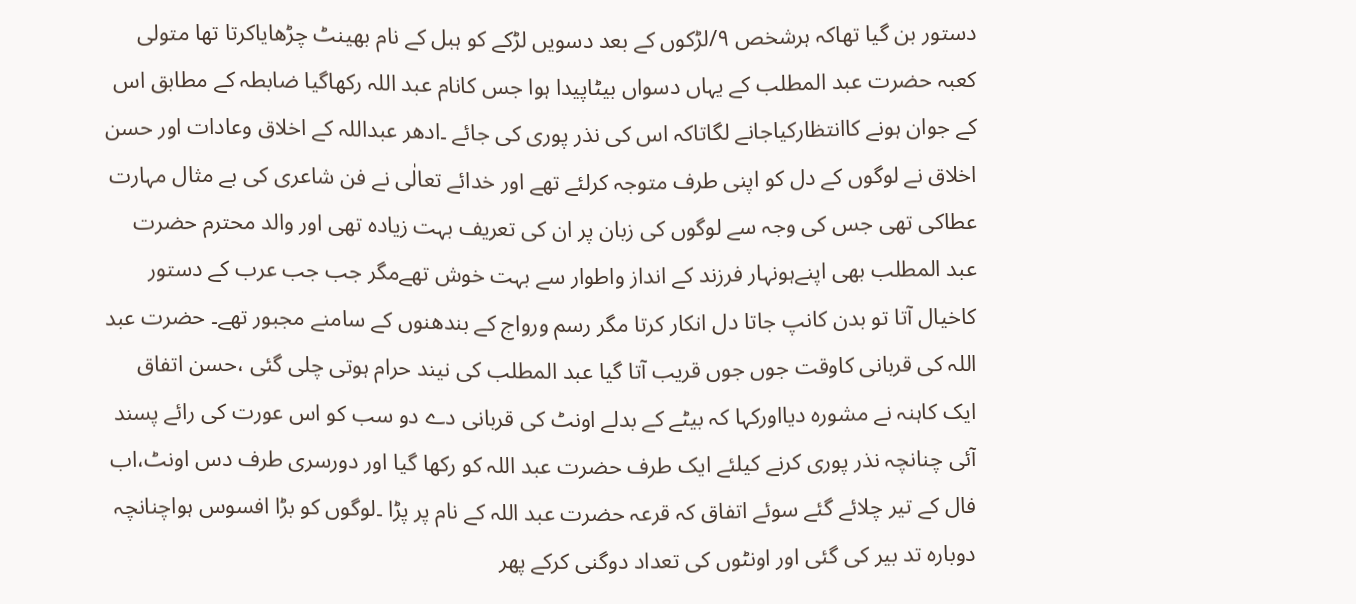دستور بن گیا تھاکہ ہرشخص ٩/لڑکوں کے بعد دسویں لڑکے کو ہبل کے نام بھینٹ چڑھایاکرتا تھا متولی کعبہ حضرت عبد المطلب کے یہاں دسواں بیٹاپیدا ہوا جس کانام عبد اللہ رکھاگیا ضابطہ کے مطابق اس کے جوان ہونے کاانتظارکیاجانے لگاتاکہ اس کی نذر پوری کی جائے ۔ادھر عبداللہ کے اخلاق وعادات اور حسن اخلاق نے لوگوں کے دل کو اپنی طرف متوجہ کرلئے تھے اور خدائے تعالٰی نے فن شاعری کی بے مثال مہارت عطاکی تھی جس کی وجہ سے لوگوں کی زبان پر ان کی تعریف بہت زیادہ تھی اور والد محترم حضرت عبد المطلب بھی اپنےہونہار فرزند کے انداز واطوار سے بہت خوش تھےمگر جب جب عرب کے دستور کاخیال آتا تو بدن کانپ جاتا دل انکار کرتا مگر رسم ورواج کے بندھنوں کے سامنے مجبور تھے۔ حضرت عبد اللہ کی قربانی کاوقت جوں جوں قریب آتا گیا عبد المطلب کی نیند حرام ہوتی چلی گئی ،حسن اتفاق ایک کاہنہ نے مشورہ دیااورکہا کہ بیٹے کے بدلے اونٹ کی قربانی دے دو سب کو اس عورت کی رائے پسند آئی چنانچہ نذر پوری کرنے کیلئے ایک طرف حضرت عبد اللہ کو رکھا گیا اور دورسری طرف دس اونٹ،اب فال کے تیر چلائے گئے سوئے اتفاق کہ قرعہ حضرت عبد اللہ کے نام پر پڑا ۔لوگوں کو بڑا افسوس ہواچنانچہ دوبارہ تد بیر کی گئی اور اونٹوں کی تعداد دوگنی کرکے پھر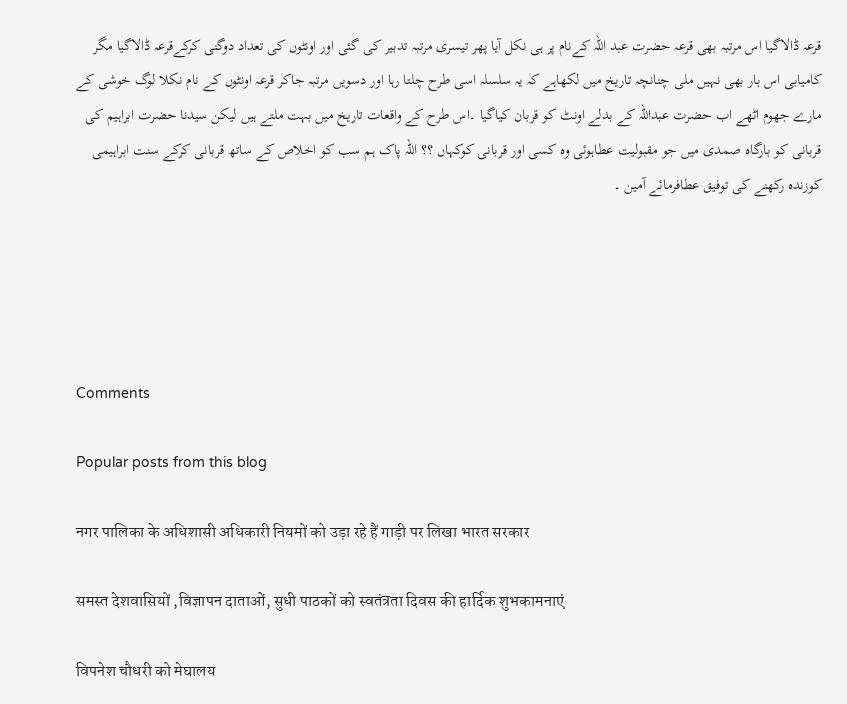قرعہ ڈالاگیا اس مرتبہ بھی قرعہ حضرت عبد اللہ کےنام پر ہی نکل آیا پھر تیسری مرتبہ تدبیر کی گئی اور اونٹوں کی تعداد دوگنی کرکےقرعہ ڈالاگیا مگر کامیابی اس بار بھی نہیں ملی چنانچہ تاریخ میں لکھاہے کہ یہ سلسلہ اسی طرح چلتا رہا اور دسویں مرتبہ جاکر قرعہ اونٹوں کے نام نکلا لوگ خوشی کے مارے جھوم اٹھے اب حضرت عبداللہ کے بدلے اونٹ کو قربان کیاگیا ۔اس طرح کے واقعات تاریخ میں بہت ملتے ہیں لیکن سیدنا حضرت ابراہیم کی قربانی کو بارگاہ صمدی میں جو مقبولیت عطاہوئی وہ کسی اور قربانی کوکہاں ؟؟ اللہ پاک ہم سب کو اخلاص کے ساتھ قربانی کرکے سنت ابراہیمی کوزندہ رکھنے کی توفیق عطافرمائے آمین ۔





Comments

Popular posts from this blog

नगर पालिका के अधिशासी अधिकारी नियमों को उड़ा रहे हैं गाड़ी पर लिखा भारत सरकार

समस्त देशवासियों ,विज्ञापन दाताओं, सुधी पाठकों को स्वतंत्रता दिवस की हार्दिक शुभकामनाएं

विपनेश चौधरी को मेघालय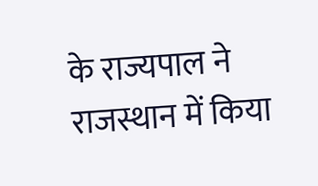के राज्यपाल ने राजस्थान में किया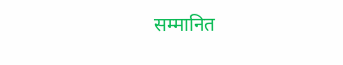सम्मानित